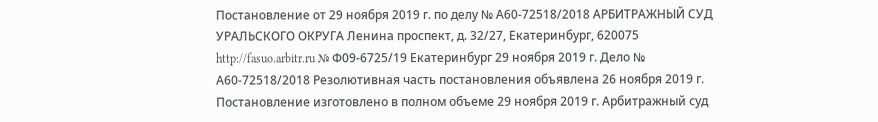Постановление от 29 ноября 2019 г. по делу № А60-72518/2018 АРБИТРАЖНЫЙ СУД УРАЛЬСКОГО ОКРУГА Ленина проспект, д. 32/27, Екатеринбург, 620075 http://fasuo.arbitr.ru № Ф09-6725/19 Екатеринбург 29 ноября 2019 г. Дело № А60-72518/2018 Резолютивная часть постановления объявлена 26 ноября 2019 г. Постановление изготовлено в полном объеме 29 ноября 2019 г. Арбитражный суд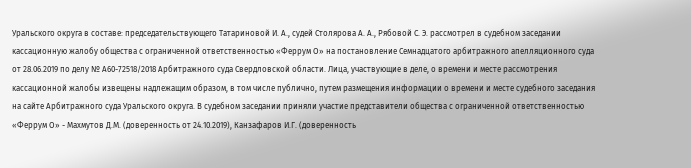Уральского округа в составе: председательствующего Татариновой И. А., судей Столярова А. А., Рябовой С. Э. рассмотрел в судебном заседании кассационную жалобу общества с ограниченной ответственностью «Феррум О» на постановление Семнадцатого арбитражного апелляционного суда от 28.06.2019 по делу № А60-72518/2018 Арбитражного суда Свердловской области. Лица, участвующие в деле, о времени и месте рассмотрения кассационной жалобы извещены надлежащим образом, в том числе публично, путем размещения информации о времени и месте судебного заседания на сайте Арбитражного суда Уральского округа. В судебном заседании приняли участие представители общества с ограниченной ответственностью «Феррум О» - Махмутов Д.М. (доверенность от 24.10.2019), Канзафаров И.Г. (доверенность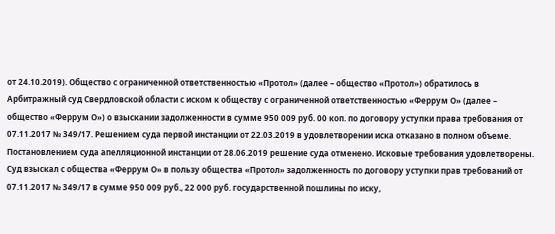от 24.10.2019). Общество с ограниченной ответственностью «Протол» (далее – общество «Протол») обратилось в Арбитражный суд Свердловской области с иском к обществу с ограниченной ответственностью «Феррум О» (далее – общество «Феррум О») о взыскании задолженности в сумме 950 009 руб. 00 коп. по договору уступки права требования от 07.11.2017 № 349/17. Решением суда первой инстанции от 22.03.2019 в удовлетворении иска отказано в полном объеме. Постановлением суда апелляционной инстанции от 28.06.2019 решение суда отменено. Исковые требования удовлетворены. Суд взыскал с общества «Феррум О» в пользу общества «Протол» задолженность по договору уступки прав требований от 07.11.2017 № 349/17 в сумме 950 009 руб., 22 000 руб. государственной пошлины по иску,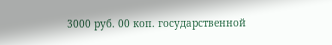3000 руб. 00 коп. государственной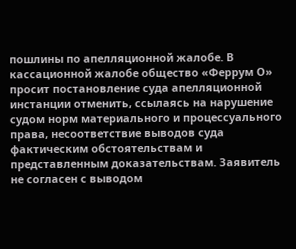пошлины по апелляционной жалобе. В кассационной жалобе общество «Феррум О» просит постановление суда апелляционной инстанции отменить, ссылаясь на нарушение судом норм материального и процессуального права, несоответствие выводов суда фактическим обстоятельствам и представленным доказательствам. Заявитель не согласен с выводом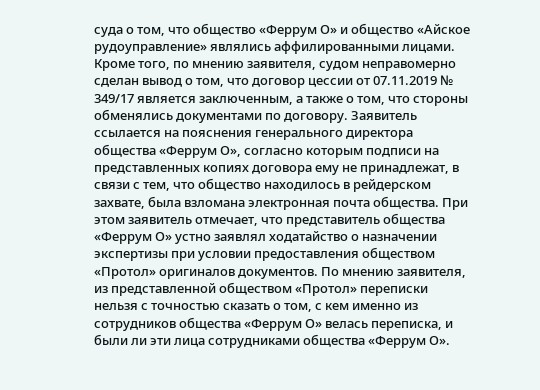суда о том, что общество «Феррум О» и общество «Айское рудоуправление» являлись аффилированными лицами. Кроме того, по мнению заявителя, судом неправомерно сделан вывод о том, что договор цессии от 07.11.2019 № 349/17 является заключенным, а также о том, что стороны обменялись документами по договору. Заявитель ссылается на пояснения генерального директора общества «Феррум О», согласно которым подписи на представленных копиях договора ему не принадлежат, в связи с тем, что общество находилось в рейдерском захвате, была взломана электронная почта общества. При этом заявитель отмечает, что представитель общества «Феррум О» устно заявлял ходатайство о назначении экспертизы при условии предоставления обществом «Протол» оригиналов документов. По мнению заявителя, из представленной обществом «Протол» переписки нельзя с точностью сказать о том, с кем именно из сотрудников общества «Феррум О» велась переписка, и были ли эти лица сотрудниками общества «Феррум О».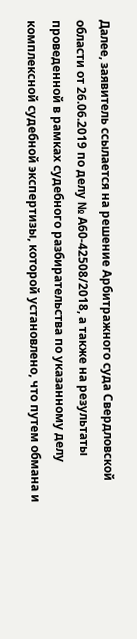Далее, заявитель ссылается на решение Арбитражного суда Свердловской области от 26.06.2019 по делу № А60-42508/2018, а также на результаты проведенной в рамках судебного разбирательства по указанному делу комплексной судебной экспертизы, которой установлено, что путем обмана и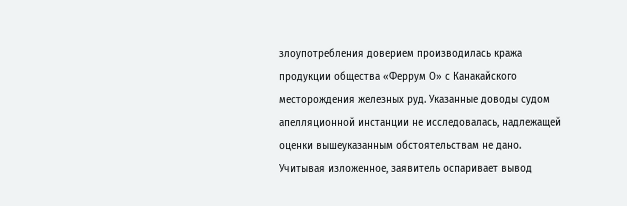злоупотребления доверием производилась кража продукции общества «Феррум О» с Канакайского месторождения железных руд. Указанные доводы судом апелляционной инстанции не исследовалась, надлежащей оценки вышеуказанным обстоятельствам не дано. Учитывая изложенное, заявитель оспаривает вывод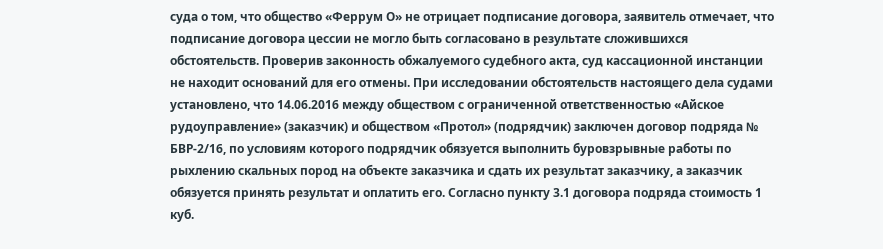суда о том, что общество «Феррум О» не отрицает подписание договора, заявитель отмечает, что подписание договора цессии не могло быть согласовано в результате сложившихся обстоятельств. Проверив законность обжалуемого судебного акта, суд кассационной инстанции не находит оснований для его отмены. При исследовании обстоятельств настоящего дела судами установлено, что 14.06.2016 между обществом с ограниченной ответственностью «Айское рудоуправление» (заказчик) и обществом «Протол» (подрядчик) заключен договор подряда № БВР-2/16, по условиям которого подрядчик обязуется выполнить буровзрывные работы по рыхлению скальных пород на объекте заказчика и сдать их результат заказчику, а заказчик обязуется принять результат и оплатить его. Согласно пункту 3.1 договора подряда стоимость 1 куб.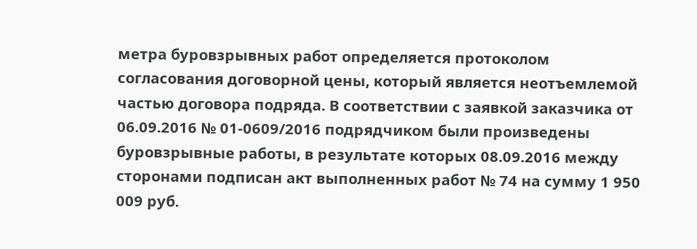метра буровзрывных работ определяется протоколом согласования договорной цены, который является неотъемлемой частью договора подряда. В соответствии с заявкой заказчика от 06.09.2016 № 01-0609/2016 подрядчиком были произведены буровзрывные работы, в результате которых 08.09.2016 между сторонами подписан акт выполненных работ № 74 на сумму 1 950 009 руб.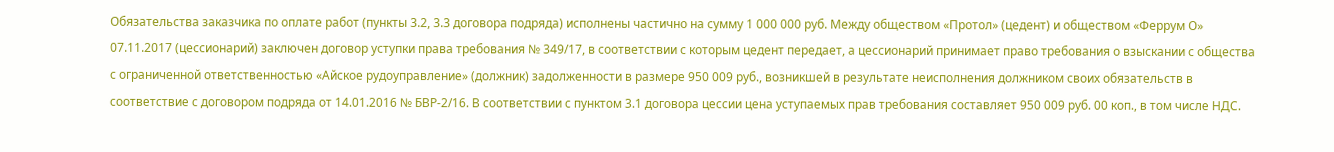Обязательства заказчика по оплате работ (пункты 3.2, 3.3 договора подряда) исполнены частично на сумму 1 000 000 руб. Между обществом «Протол» (цедент) и обществом «Феррум О» 07.11.2017 (цессионарий) заключен договор уступки права требования № 349/17, в соответствии с которым цедент передает, а цессионарий принимает право требования о взыскании с общества с ограниченной ответственностью «Айское рудоуправление» (должник) задолженности в размере 950 009 руб., возникшей в результате неисполнения должником своих обязательств в соответствие с договором подряда от 14.01.2016 № БВР-2/16. В соответствии с пунктом 3.1 договора цессии цена уступаемых прав требования составляет 950 009 руб. 00 коп., в том числе НДС.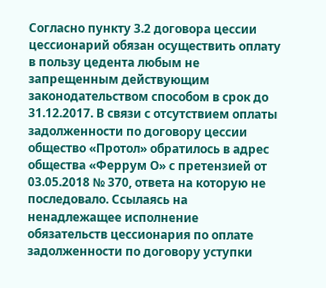Согласно пункту 3.2 договора цессии цессионарий обязан осуществить оплату в пользу цедента любым не запрещенным действующим законодательством способом в срок до 31.12.2017. В связи с отсутствием оплаты задолженности по договору цессии общество «Протол» обратилось в адрес общества «Феррум О» с претензией от 03.05.2018 № 370, ответа на которую не последовало. Ссылаясь на ненадлежащее исполнение обязательств цессионария по оплате задолженности по договору уступки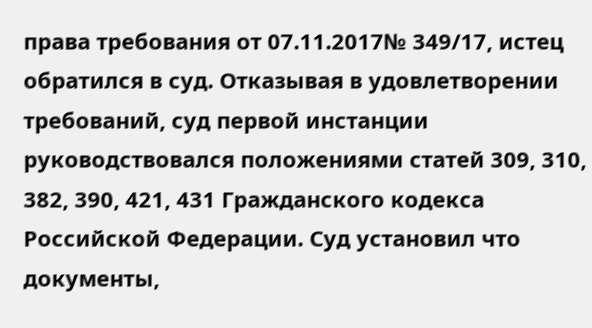права требования от 07.11.2017№ 349/17, истец обратился в суд. Отказывая в удовлетворении требований, суд первой инстанции руководствовался положениями статей 309, 310, 382, 390, 421, 431 Гражданского кодекса Российской Федерации. Суд установил что документы,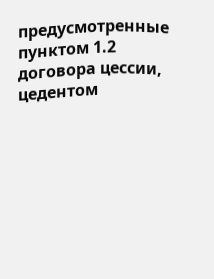предусмотренные пунктом 1.2 договора цессии, цедентом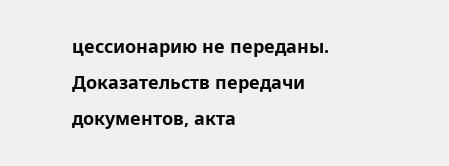цессионарию не переданы. Доказательств передачи документов, акта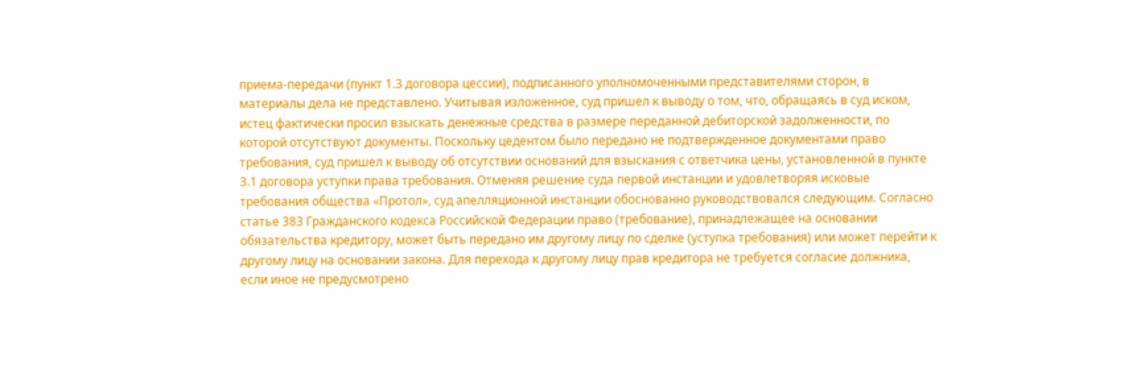приема-передачи (пункт 1.3 договора цессии), подписанного уполномоченными представителями сторон, в материалы дела не представлено. Учитывая изложенное, суд пришел к выводу о том, что, обращаясь в суд иском, истец фактически просил взыскать денежные средства в размере переданной дебиторской задолженности, по которой отсутствуют документы. Поскольку цедентом было передано не подтвержденное документами право требования, суд пришел к выводу об отсутствии оснований для взыскания с ответчика цены, установленной в пункте 3.1 договора уступки права требования. Отменяя решение суда первой инстанции и удовлетворяя исковые требования общества «Протол», суд апелляционной инстанции обоснованно руководствовался следующим. Согласно статье 383 Гражданского кодекса Российской Федерации право (требование), принадлежащее на основании обязательства кредитору, может быть передано им другому лицу по сделке (уступка требования) или может перейти к другому лицу на основании закона. Для перехода к другому лицу прав кредитора не требуется согласие должника, если иное не предусмотрено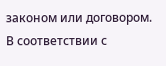законом или договором. В соответствии с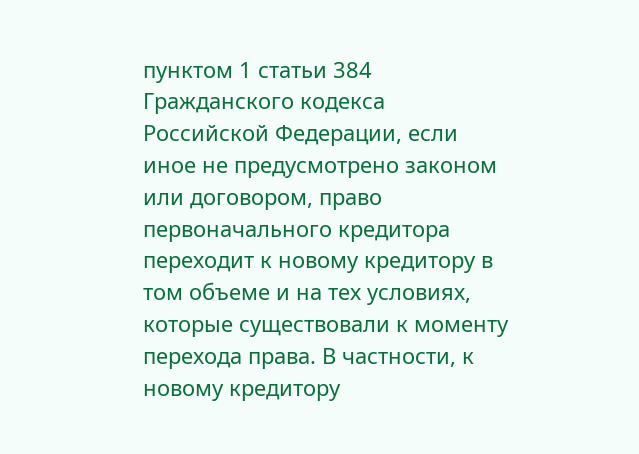пунктом 1 статьи 384 Гражданского кодекса Российской Федерации, если иное не предусмотрено законом или договором, право первоначального кредитора переходит к новому кредитору в том объеме и на тех условиях, которые существовали к моменту перехода права. В частности, к новому кредитору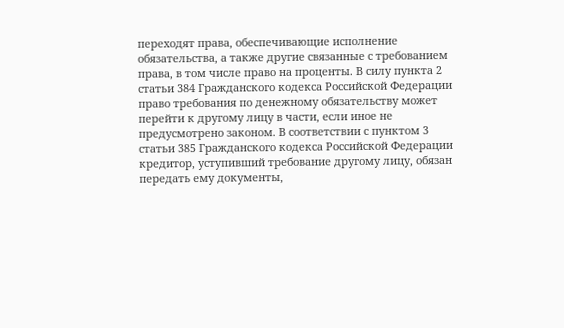переходят права, обеспечивающие исполнение обязательства, а также другие связанные с требованием права, в том числе право на проценты. В силу пункта 2 статьи 384 Гражданского кодекса Российской Федерации право требования по денежному обязательству может перейти к другому лицу в части, если иное не предусмотрено законом. В соответствии с пунктом 3 статьи 385 Гражданского кодекса Российской Федерации кредитор, уступивший требование другому лицу, обязан передать ему документы,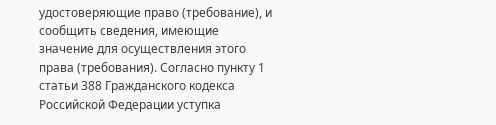удостоверяющие право (требование), и сообщить сведения, имеющие значение для осуществления этого права (требования). Согласно пункту 1 статьи 388 Гражданского кодекса Российской Федерации уступка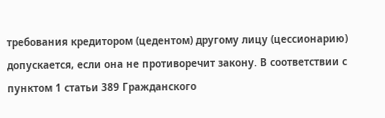требования кредитором (цедентом) другому лицу (цессионарию) допускается, если она не противоречит закону. В соответствии с пунктом 1 статьи 389 Гражданского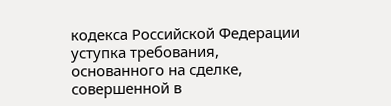кодекса Российской Федерации уступка требования, основанного на сделке, совершенной в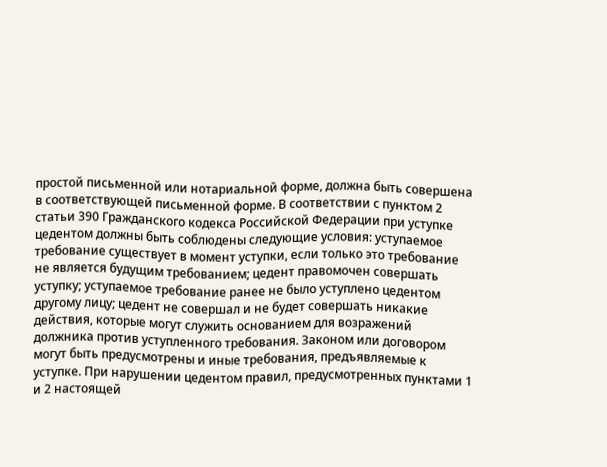простой письменной или нотариальной форме, должна быть совершена в соответствующей письменной форме. В соответствии с пунктом 2 статьи 390 Гражданского кодекса Российской Федерации при уступке цедентом должны быть соблюдены следующие условия: уступаемое требование существует в момент уступки, если только это требование не является будущим требованием; цедент правомочен совершать уступку; уступаемое требование ранее не было уступлено цедентом другому лицу; цедент не совершал и не будет совершать никакие действия, которые могут служить основанием для возражений должника против уступленного требования. Законом или договором могут быть предусмотрены и иные требования, предъявляемые к уступке. При нарушении цедентом правил, предусмотренных пунктами 1 и 2 настоящей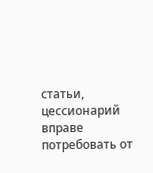статьи, цессионарий вправе потребовать от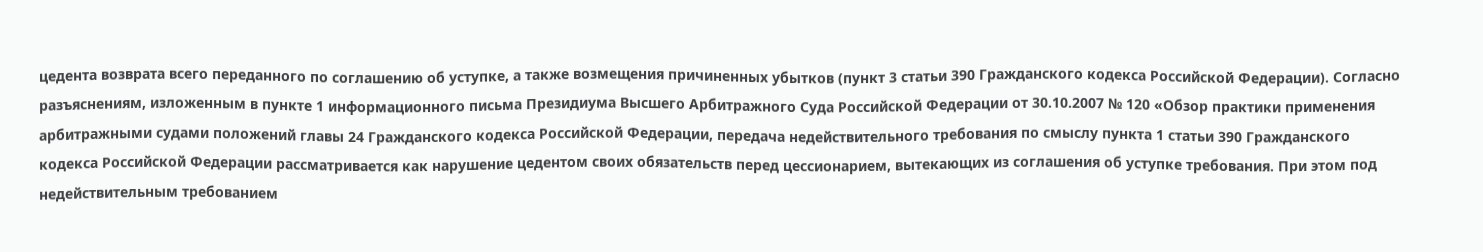цедента возврата всего переданного по соглашению об уступке, а также возмещения причиненных убытков (пункт 3 статьи 390 Гражданского кодекса Российской Федерации). Согласно разъяснениям, изложенным в пункте 1 информационного письма Президиума Высшего Арбитражного Суда Российской Федерации от 30.10.2007 № 120 «Обзор практики применения арбитражными судами положений главы 24 Гражданского кодекса Российской Федерации, передача недействительного требования по смыслу пункта 1 статьи 390 Гражданского кодекса Российской Федерации рассматривается как нарушение цедентом своих обязательств перед цессионарием, вытекающих из соглашения об уступке требования. При этом под недействительным требованием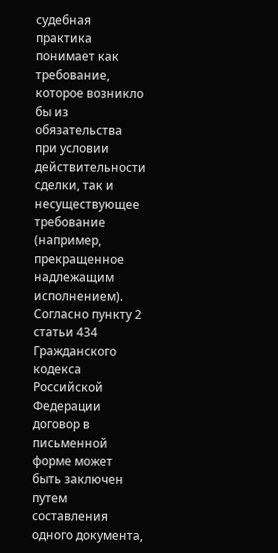судебная практика понимает как требование, которое возникло бы из обязательства при условии действительности сделки, так и несуществующее требование (например, прекращенное надлежащим исполнением). Согласно пункту 2 статьи 434 Гражданского кодекса Российской Федерации договор в письменной форме может быть заключен путем составления одного документа,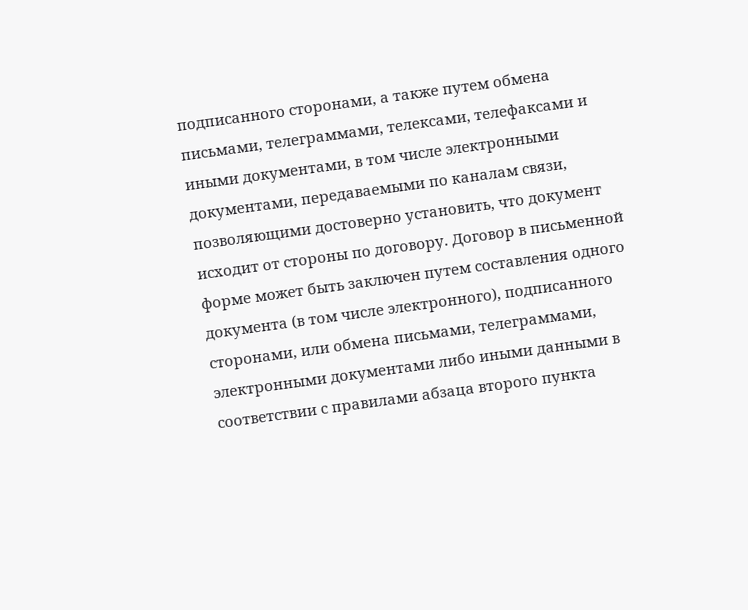подписанного сторонами, а также путем обмена письмами, телеграммами, телексами, телефаксами и иными документами, в том числе электронными документами, передаваемыми по каналам связи, позволяющими достоверно установить, что документ исходит от стороны по договору. Договор в письменной форме может быть заключен путем составления одного документа (в том числе электронного), подписанного сторонами, или обмена письмами, телеграммами, электронными документами либо иными данными в соответствии с правилами абзаца второго пункта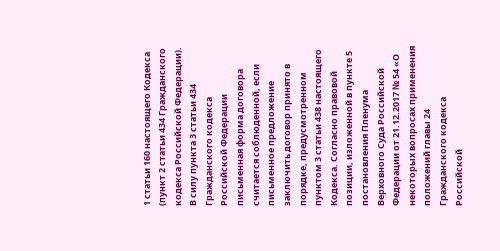1 статьи 160 настоящего Кодекса (пункт 2 статьи 434 Гражданского кодекса Российской Федерации). В силу пункта 3 статьи 434 Гражданского кодекса Российской Федерации письменная форма договора считается соблюденной, если письменное предложение заключить договор принято в порядке, предусмотренном пунктом 3 статьи 438 настоящего Кодекса. Согласно правовой позиции, изложенной в пункте 5 постановления Пленума Верховного Суда Российской Федерации от 21.12.2017 № 54 «О некоторых вопросах применения положений главы 24 Гражданского кодекса Российской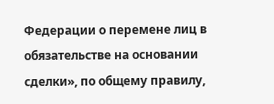Федерации о перемене лиц в обязательстве на основании сделки», по общему правилу,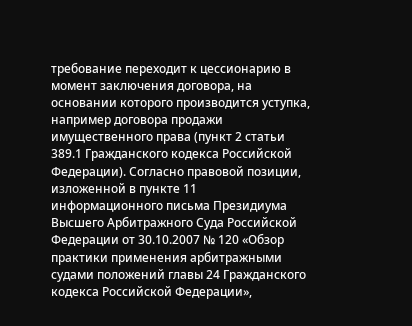требование переходит к цессионарию в момент заключения договора, на основании которого производится уступка, например договора продажи имущественного права (пункт 2 статьи 389.1 Гражданского кодекса Российской Федерации). Согласно правовой позиции, изложенной в пункте 11 информационного письма Президиума Высшего Арбитражного Суда Российской Федерации от 30.10.2007 № 120 «Обзор практики применения арбитражными судами положений главы 24 Гражданского кодекса Российской Федерации»,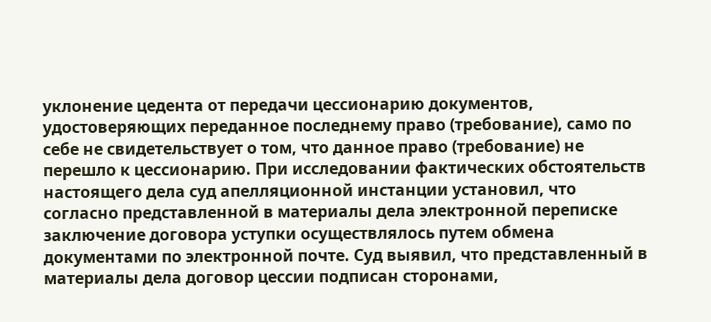уклонение цедента от передачи цессионарию документов, удостоверяющих переданное последнему право (требование), само по себе не свидетельствует о том, что данное право (требование) не перешло к цессионарию. При исследовании фактических обстоятельств настоящего дела суд апелляционной инстанции установил, что согласно представленной в материалы дела электронной переписке заключение договора уступки осуществлялось путем обмена документами по электронной почте. Суд выявил, что представленный в материалы дела договор цессии подписан сторонами,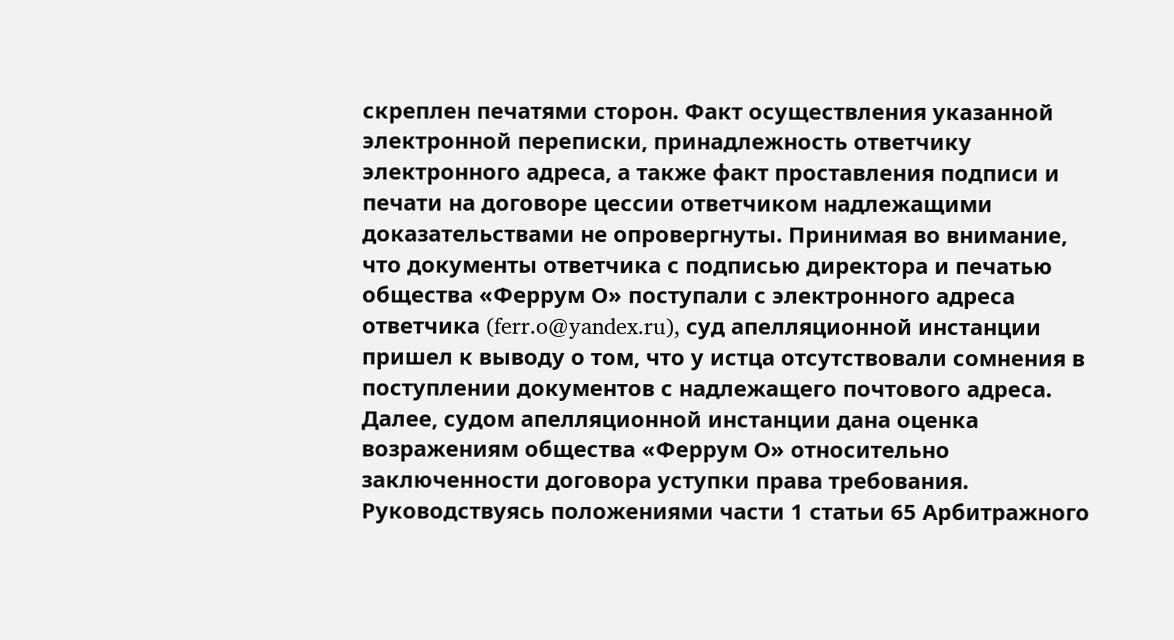скреплен печатями сторон. Факт осуществления указанной электронной переписки, принадлежность ответчику электронного адреса, а также факт проставления подписи и печати на договоре цессии ответчиком надлежащими доказательствами не опровергнуты. Принимая во внимание, что документы ответчика с подписью директора и печатью общества «Феррум О» поступали с электронного адреса ответчика (ferr.o@yandex.ru), суд апелляционной инстанции пришел к выводу о том, что у истца отсутствовали сомнения в поступлении документов с надлежащего почтового адреса. Далее, судом апелляционной инстанции дана оценка возражениям общества «Феррум О» относительно заключенности договора уступки права требования. Руководствуясь положениями части 1 статьи 65 Арбитражного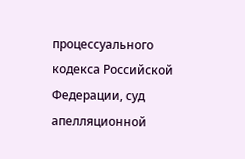процессуального кодекса Российской Федерации, суд апелляционной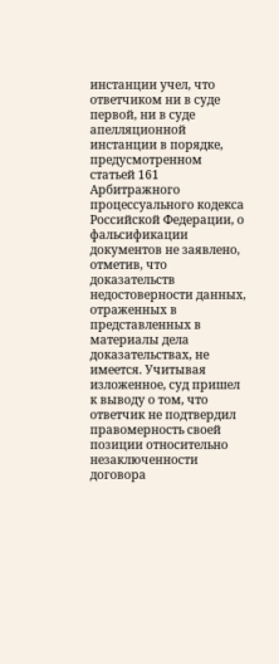инстанции учел, что ответчиком ни в суде первой, ни в суде апелляционной инстанции в порядке, предусмотренном статьей 161 Арбитражного процессуального кодекса Российской Федерации, о фальсификации документов не заявлено, отметив, что доказательств недостоверности данных, отраженных в представленных в материалы дела доказательствах, не имеется. Учитывая изложенное, суд пришел к выводу о том, что ответчик не подтвердил правомерность своей позиции относительно незаключенности договора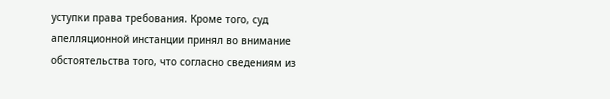уступки права требования. Кроме того, суд апелляционной инстанции принял во внимание обстоятельства того, что согласно сведениям из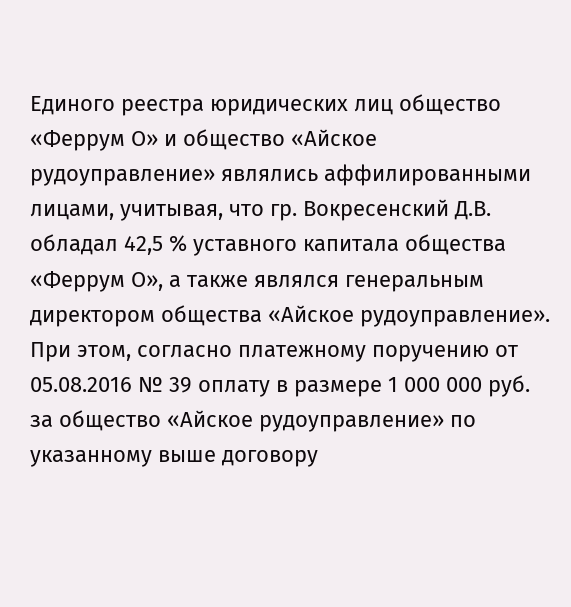Единого реестра юридических лиц общество «Феррум О» и общество «Айское рудоуправление» являлись аффилированными лицами, учитывая, что гр. Вокресенский Д.В. обладал 42,5 % уставного капитала общества «Феррум О», а также являлся генеральным директором общества «Айское рудоуправление». При этом, согласно платежному поручению от 05.08.2016 № 39 оплату в размере 1 000 000 руб. за общество «Айское рудоуправление» по указанному выше договору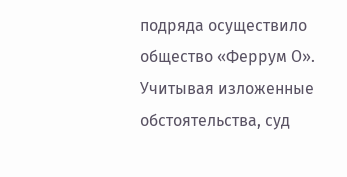подряда осуществило общество «Феррум О». Учитывая изложенные обстоятельства, суд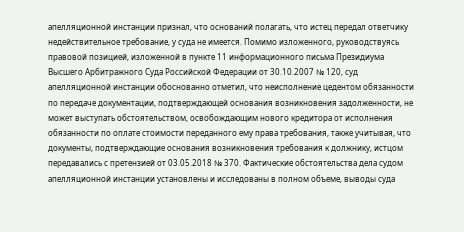апелляционной инстанции признал, что оснований полагать, что истец передал ответчику недействительное требование, у суда не имеется. Помимо изложенного, руководствуясь правовой позицией, изложенной в пункте 11 информационного письма Президиума Высшего Арбитражного Суда Российской Федерации от 30.10.2007 № 120, суд апелляционной инстанции обоснованно отметил, что неисполнение цедентом обязанности по передаче документации, подтверждающей основания возникновения задолженности, не может выступать обстоятельством, освобождающим нового кредитора от исполнения обязанности по оплате стоимости переданного ему права требования, также учитывая, что документы, подтверждающие основания возникновения требования к должнику, истцом передавались с претензией от 03.05.2018 № 370. Фактические обстоятельства дела судом апелляционной инстанции установлены и исследованы в полном объеме, выводы суда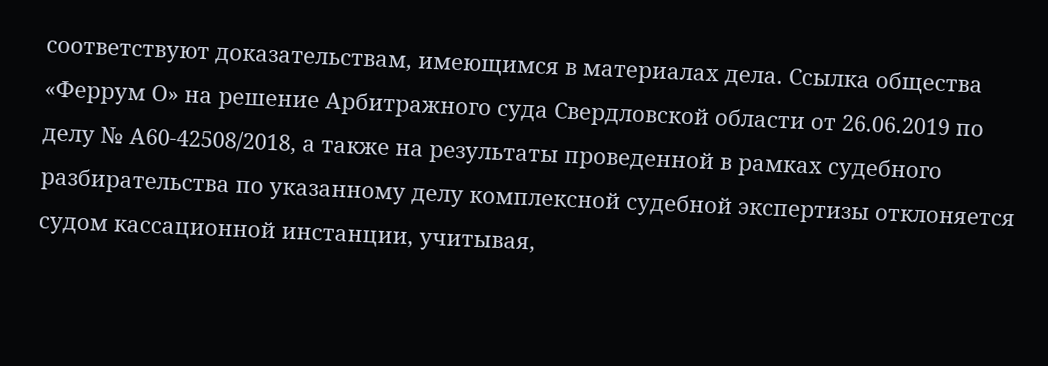соответствуют доказательствам, имеющимся в материалах дела. Ссылка общества «Феррум О» на решение Арбитражного суда Свердловской области от 26.06.2019 по делу № А60-42508/2018, а также на результаты проведенной в рамках судебного разбирательства по указанному делу комплексной судебной экспертизы отклоняется судом кассационной инстанции, учитывая,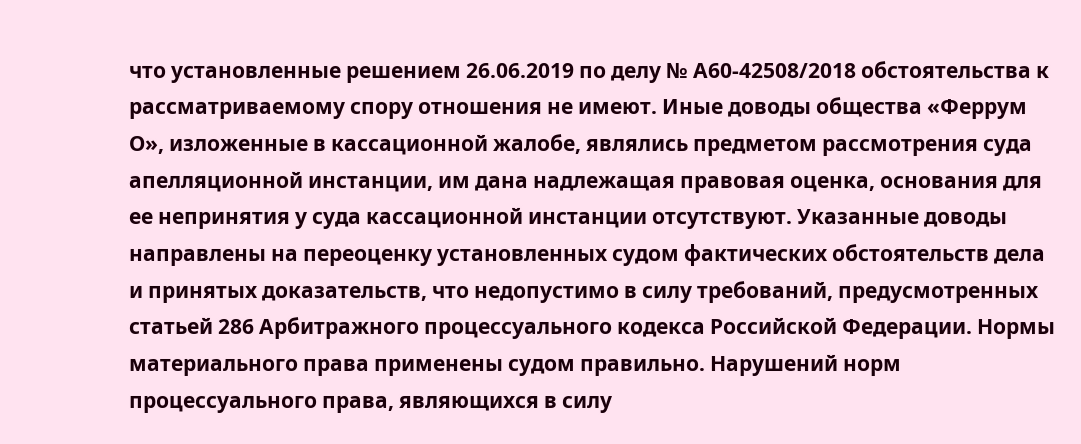что установленные решением 26.06.2019 по делу № А60-42508/2018 обстоятельства к рассматриваемому спору отношения не имеют. Иные доводы общества «Феррум О», изложенные в кассационной жалобе, являлись предметом рассмотрения суда апелляционной инстанции, им дана надлежащая правовая оценка, основания для ее непринятия у суда кассационной инстанции отсутствуют. Указанные доводы направлены на переоценку установленных судом фактических обстоятельств дела и принятых доказательств, что недопустимо в силу требований, предусмотренных статьей 286 Арбитражного процессуального кодекса Российской Федерации. Нормы материального права применены судом правильно. Нарушений норм процессуального права, являющихся в силу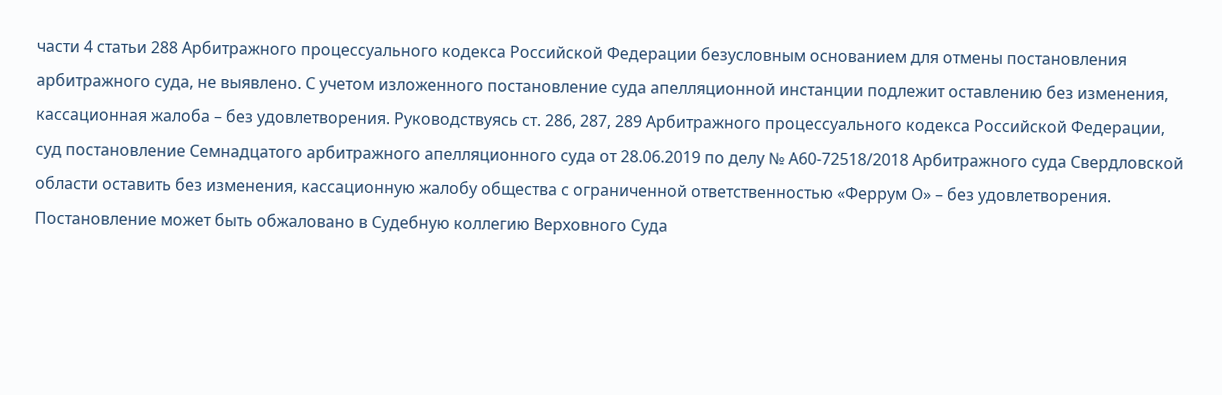части 4 статьи 288 Арбитражного процессуального кодекса Российской Федерации безусловным основанием для отмены постановления арбитражного суда, не выявлено. С учетом изложенного постановление суда апелляционной инстанции подлежит оставлению без изменения, кассационная жалоба – без удовлетворения. Руководствуясь ст. 286, 287, 289 Арбитражного процессуального кодекса Российской Федерации, суд постановление Семнадцатого арбитражного апелляционного суда от 28.06.2019 по делу № А60-72518/2018 Арбитражного суда Свердловской области оставить без изменения, кассационную жалобу общества с ограниченной ответственностью «Феррум О» – без удовлетворения. Постановление может быть обжаловано в Судебную коллегию Верховного Суда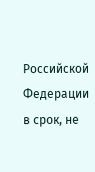Российской Федерации в срок, не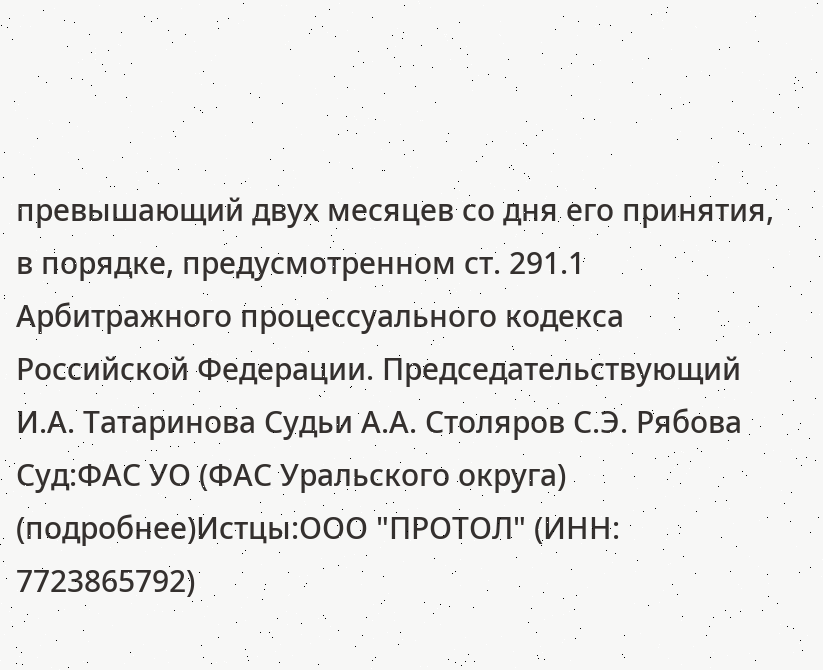превышающий двух месяцев со дня его принятия, в порядке, предусмотренном ст. 291.1 Арбитражного процессуального кодекса Российской Федерации. Председательствующий И.А. Татаринова Судьи А.А. Столяров С.Э. Рябова Суд:ФАС УО (ФАС Уральского округа) (подробнее)Истцы:ООО "ПРОТОЛ" (ИНН: 7723865792)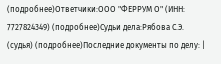(подробнее)Ответчики:ООО "ФЕРРУМ О" (ИНН: 7727824349) (подробнее)Судьи дела:Рябова С.Э. (судья) (подробнее)Последние документы по делу: |